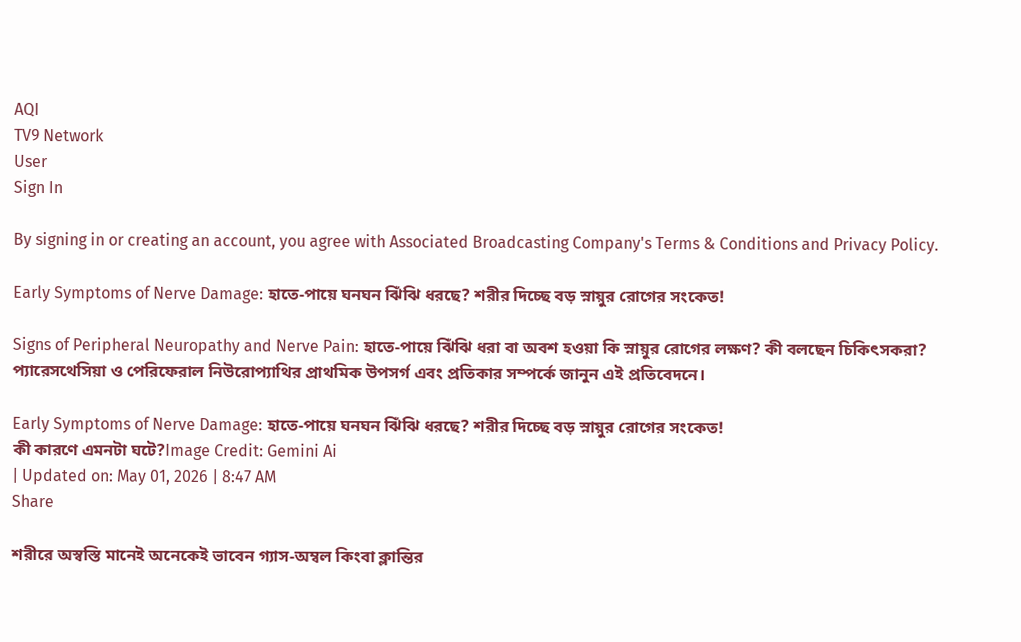AQI
TV9 Network
User
Sign In

By signing in or creating an account, you agree with Associated Broadcasting Company's Terms & Conditions and Privacy Policy.

Early Symptoms of Nerve Damage: হাতে-পায়ে ঘনঘন ঝিঁঝি ধরছে? শরীর দিচ্ছে বড় স্নায়ুর রোগের সংকেত!

Signs of Peripheral Neuropathy and Nerve Pain: হাতে-পায়ে ঝিঁঝি ধরা বা অবশ হওয়া কি স্নায়ুর রোগের লক্ষণ? কী বলছেন চিকিৎসকরা? প্যারেসথেসিয়া ও পেরিফেরাল নিউরোপ্যাথির প্রাথমিক উপসর্গ এবং প্রতিকার সম্পর্কে জানুন এই প্রতিবেদনে।

Early Symptoms of Nerve Damage: হাতে-পায়ে ঘনঘন ঝিঁঝি ধরছে? শরীর দিচ্ছে বড় স্নায়ুর রোগের সংকেত!
কী কারণে এমনটা ঘটে?Image Credit: Gemini Ai
| Updated on: May 01, 2026 | 8:47 AM
Share

শরীরে অস্বস্তি মানেই অনেকেই ভাবেন গ্যাস-অম্বল কিংবা ক্লান্তির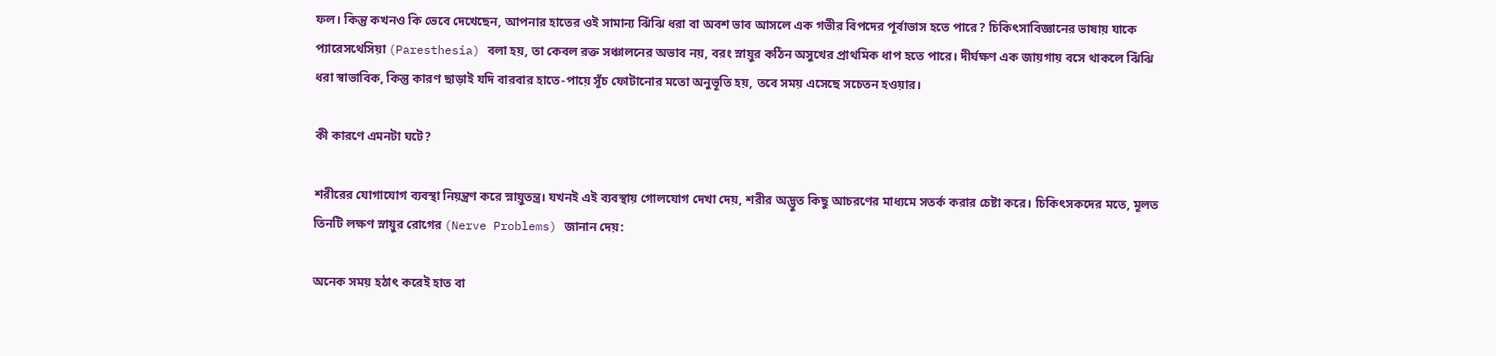ফল। কিন্তু কখনও কি ভেবে দেখেছেন, আপনার হাতের ওই সামান্য ঝিঁঝি ধরা বা অবশ ভাব আসলে এক গভীর বিপদের পূর্বাভাস হতে পারে? চিকিৎসাবিজ্ঞানের ভাষায় যাকে প্যারেসথেসিয়া (Paresthesia) বলা হয়, তা কেবল রক্ত সঞ্চালনের অভাব নয়, বরং স্নায়ুর কঠিন অসুখের প্রাথমিক ধাপ হতে পারে। দীর্ঘক্ষণ এক জায়গায় বসে থাকলে ঝিঁঝি ধরা স্বাভাবিক, কিন্তু কারণ ছাড়াই যদি বারবার হাতে-পায়ে সূঁচ ফোটানোর মতো অনুভূতি হয়, তবে সময় এসেছে সচেতন হওয়ার।

কী কারণে এমনটা ঘটে?

শরীরের যোগাযোগ ব্যবস্থা নিয়ন্ত্রণ করে স্নায়ুতন্ত্র। যখনই এই ব্যবস্থায় গোলযোগ দেখা দেয়, শরীর অদ্ভুত কিছু আচরণের মাধ্যমে সতর্ক করার চেষ্টা করে। চিকিৎসকদের মতে, মূলত তিনটি লক্ষণ স্নায়ুর রোগের (Nerve Problems) জানান দেয়:

অনেক সময় হঠাৎ করেই হাত বা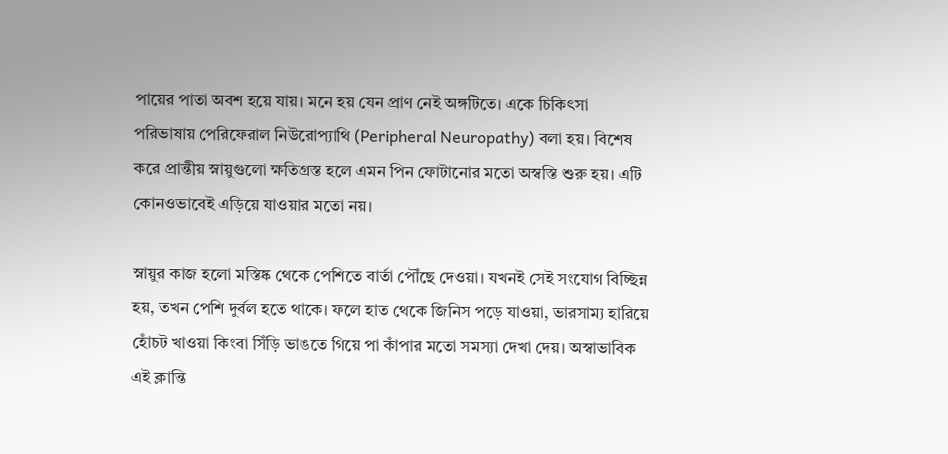পায়ের পাতা অবশ হয়ে যায়। মনে হয় যেন প্রাণ নেই অঙ্গটিতে। একে চিকিৎসা পরিভাষায় পেরিফেরাল নিউরোপ্যাথি (Peripheral Neuropathy) বলা হয়। বিশেষ করে প্রান্তীয় স্নায়ুগুলো ক্ষতিগ্রস্ত হলে এমন পিন ফোটানোর মতো অস্বস্তি শুরু হয়। এটি কোনওভাবেই এড়িয়ে যাওয়ার মতো নয়।

স্নায়ুর কাজ হলো মস্তিষ্ক থেকে পেশিতে বার্তা পৌঁছে দেওয়া। যখনই সেই সংযোগ বিচ্ছিন্ন হয়, তখন পেশি দুর্বল হতে থাকে। ফলে হাত থেকে জিনিস পড়ে যাওয়া, ভারসাম্য হারিয়ে হোঁচট খাওয়া কিংবা সিঁড়ি ভাঙতে গিয়ে পা কাঁপার মতো সমস্যা দেখা দেয়। অস্বাভাবিক এই ক্লান্তি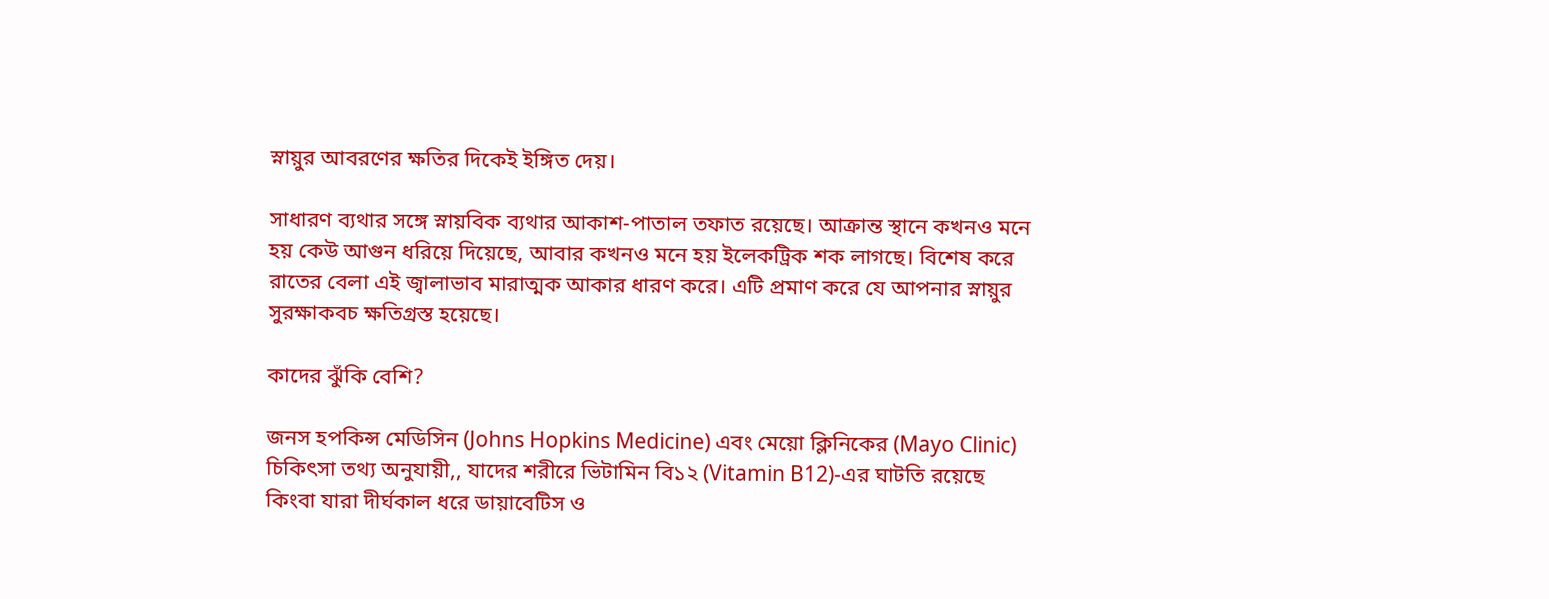স্নায়ুর আবরণের ক্ষতির দিকেই ইঙ্গিত দেয়।

সাধারণ ব্যথার সঙ্গে স্নায়বিক ব্যথার আকাশ-পাতাল তফাত রয়েছে। আক্রান্ত স্থানে কখনও মনে হয় কেউ আগুন ধরিয়ে দিয়েছে, আবার কখনও মনে হয় ইলেকট্রিক শক লাগছে। বিশেষ করে রাতের বেলা এই জ্বালাভাব মারাত্মক আকার ধারণ করে। এটি প্রমাণ করে যে আপনার স্নায়ুর সুরক্ষাকবচ ক্ষতিগ্রস্ত হয়েছে।

কাদের ঝুঁকি বেশি?

জনস হপকিন্স মেডিসিন (Johns Hopkins Medicine) এবং মেয়ো ক্লিনিকের (Mayo Clinic) চিকিৎসা তথ্য অনুযায়ী,, যাদের শরীরে ভিটামিন বি১২ (Vitamin B12)-এর ঘাটতি রয়েছে কিংবা যারা দীর্ঘকাল ধরে ডায়াবেটিস ও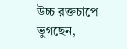উচ্চ রক্তচাপে ভুগছেন,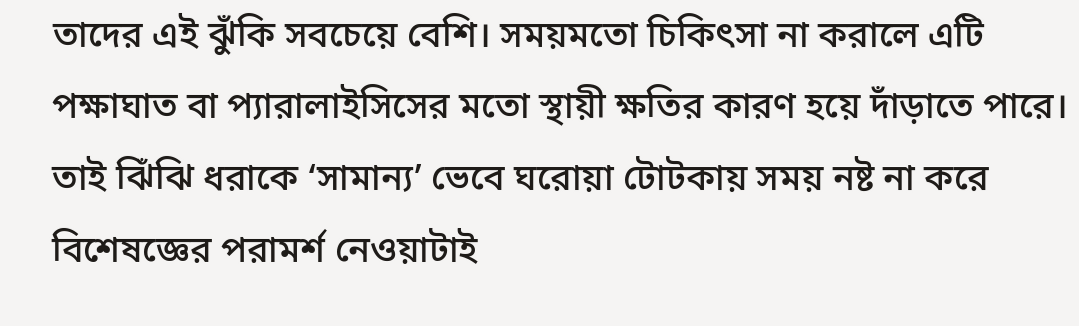তাদের এই ঝুঁকি সবচেয়ে বেশি। সময়মতো চিকিৎসা না করালে এটি পক্ষাঘাত বা প্যারালাইসিসের মতো স্থায়ী ক্ষতির কারণ হয়ে দাঁড়াতে পারে। তাই ঝিঁঝি ধরাকে ‘সামান্য’ ভেবে ঘরোয়া টোটকায় সময় নষ্ট না করে বিশেষজ্ঞের পরামর্শ নেওয়াটাই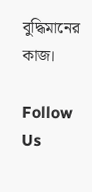বুদ্ধিমানের কাজ।

Follow Us